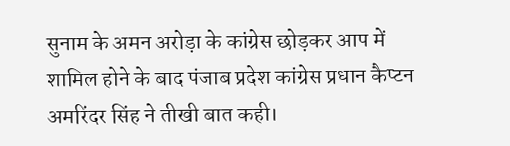सुनाम के अमन अरोड़ा के कांग्रेस छोड़कर आप में शामिल होने के बाद पंजाब प्रदेश कांग्रेस प्रधान कैप्टन अमरिंदर सिंह ने तीखी बात कही।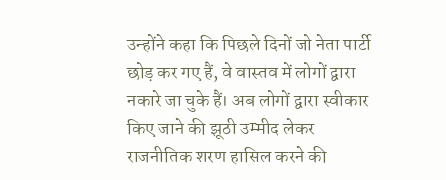उन्होंने कहा कि पिछले दिनों जो नेता पार्टी छोड़ कर गए हैं, वे वास्तव में लोगों द्वारा नकारे जा चुके हैं। अब लोगों द्वारा स्वीकार किए जाने की झूठी उम्मीद लेकर राजनीतिक शरण हासिल करने की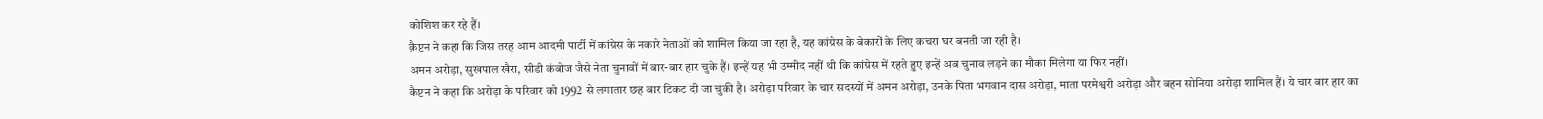कोशिश कर रहे हैं।
क़ैप्टन ने कहा कि जिस तरह आम आदमी पार्टी में कांग्रेस के नकारे नेताओं को शामिल किया जा रहा है, यह कांग्रेस के बेकारों के लिए कचरा घर बनती जा रही है।
अमन अरोड़ा, सुखपाल खैरा, सीडी कंबोज जैसे नेता चुनावों में बार-बार हार चुके हैं। इन्हें यह भी उम्मीद नहीं थी कि कांग्रेस में रहते हुए इन्हें अब चुनाव लड़ने का मौका मिलेगा या फिर नहीं।
कैप्टन ने कहा कि अरोड़ा के परिवार को 1992 से लगातार छह बार टिकट दी जा चुकी है। अरोड़ा परिवार के चार सदस्यों में अमन अरोड़ा, उनके पिता भगवान दास अरोड़ा, माता परमेश्वरी अरोड़ा और बहन सोनिया अरोड़ा शामिल हैं। ये चार बार हार का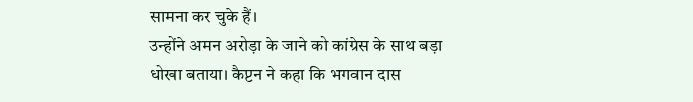सामना कर चुके हैं।
उन्होंने अमन अरोड़ा के जाने को कांग्रेस के साथ बड़ा धोखा बताया। कैप्टन ने कहा कि भगवान दास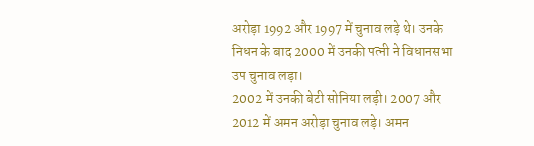अरोड़ा 1992 और 1997 में चुनाव लड़े थे। उनके निधन के बाद 2000 में उनकी पत्नी ने विधानसभा उप चुनाव लड़ा।
2002 में उनकी बेटी सोनिया लड़ी। 2007 और 2012 में अमन अरोड़ा चुनाव लड़े। अमन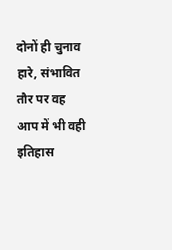दोनों ही चुनाव हारे, संभावित तौर पर वह आप में भी वही इतिहास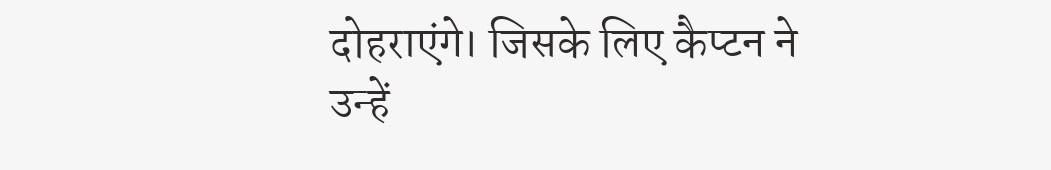दोहराएंगे। जिसके लिए कैप्टन ने उन्हें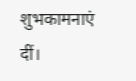शुभकामनाएं दीं।